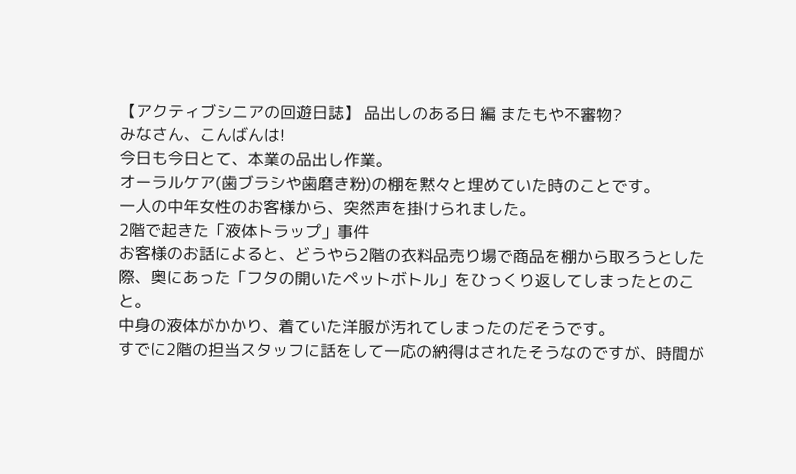【アクティブシニアの回遊日誌】 品出しのある日 編 またもや不審物?
みなさん、こんばんは!
今日も今日とて、本業の品出し作業。
オーラルケア(歯ブラシや歯磨き粉)の棚を黙々と埋めていた時のことです。
一人の中年女性のお客様から、突然声を掛けられました。
2階で起きた「液体トラップ」事件
お客様のお話によると、どうやら2階の衣料品売り場で商品を棚から取ろうとした際、奥にあった「フタの開いたペットボトル」をひっくり返してしまったとのこと。
中身の液体がかかり、着ていた洋服が汚れてしまったのだそうです。
すでに2階の担当スタッフに話をして一応の納得はされたそうなのですが、時間が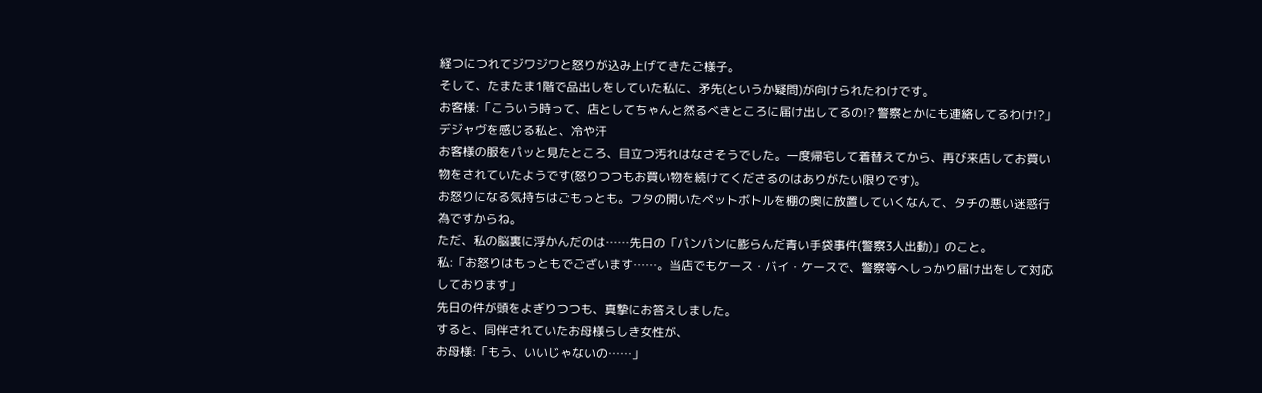経つにつれてジワジワと怒りが込み上げてきたご様子。
そして、たまたま1階で品出しをしていた私に、矛先(というか疑問)が向けられたわけです。
お客様:「こういう時って、店としてちゃんと然るべきところに届け出してるの!? 警察とかにも連絡してるわけ!?」
デジャヴを感じる私と、冷や汗
お客様の服をパッと見たところ、目立つ汚れはなさそうでした。一度帰宅して着替えてから、再び来店してお買い物をされていたようです(怒りつつもお買い物を続けてくださるのはありがたい限りです)。
お怒りになる気持ちはごもっとも。フタの開いたペットボトルを棚の奥に放置していくなんて、タチの悪い迷惑行為ですからね。
ただ、私の脳裏に浮かんだのは……先日の「パンパンに膨らんだ青い手袋事件(警察3人出動)」のこと。
私:「お怒りはもっともでございます……。当店でもケース・バイ・ケースで、警察等へしっかり届け出をして対応しております」
先日の件が頭をよぎりつつも、真摯にお答えしました。
すると、同伴されていたお母様らしき女性が、
お母様:「もう、いいじゃないの……」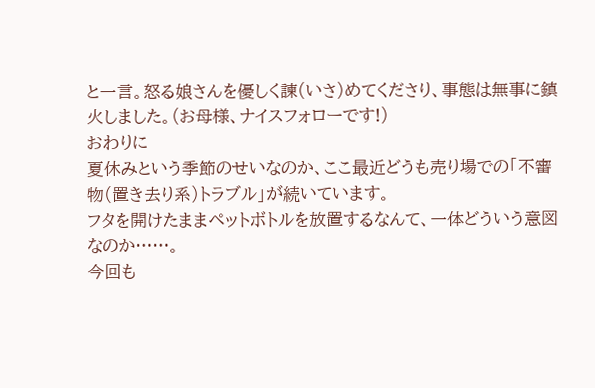と一言。怒る娘さんを優しく諫(いさ)めてくださり、事態は無事に鎮火しました。(お母様、ナイスフォローです!)
おわりに
夏休みという季節のせいなのか、ここ最近どうも売り場での「不審物(置き去り系)トラブル」が続いています。
フタを開けたままペットボトルを放置するなんて、一体どういう意図なのか……。
今回も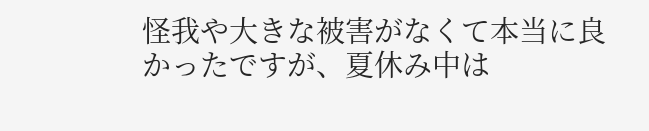怪我や大きな被害がなくて本当に良かったですが、夏休み中は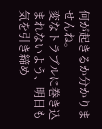何が起きるか分かりませんね。
変なトラブルに巻き込まれないよう、明日も気を引き締め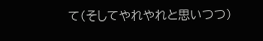て(そしてやれやれと思いつつ)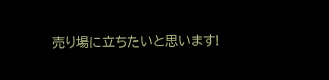売り場に立ちたいと思います!